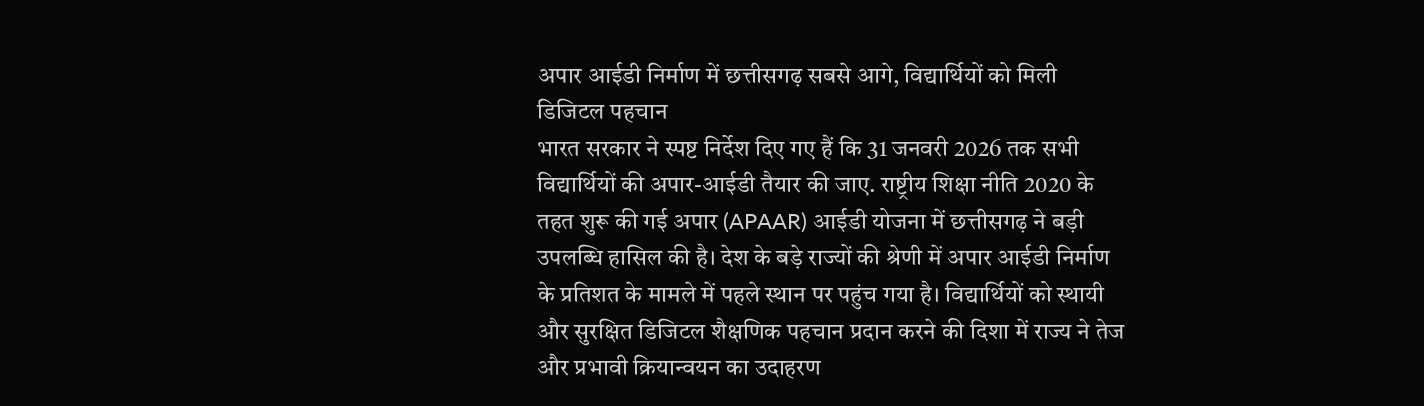अपार आईडी निर्माण में छत्तीसगढ़ सबसे आगे, विद्यार्थियों को मिली डिजिटल पहचान
भारत सरकार ने स्पष्ट निर्देश दिए गए हैं कि 31 जनवरी 2026 तक सभी विद्यार्थियों की अपार-आईडी तैयार की जाए. राष्ट्रीय शिक्षा नीति 2020 के तहत शुरू की गई अपार (APAAR) आईडी योजना में छत्तीसगढ़ ने बड़ी उपलब्धि हासिल की है। देश के बड़े राज्यों की श्रेणी में अपार आईडी निर्माण के प्रतिशत के मामले में पहले स्थान पर पहुंच गया है। विद्यार्थियों को स्थायी और सुरक्षित डिजिटल शैक्षणिक पहचान प्रदान करने की दिशा में राज्य ने तेज और प्रभावी क्रियान्वयन का उदाहरण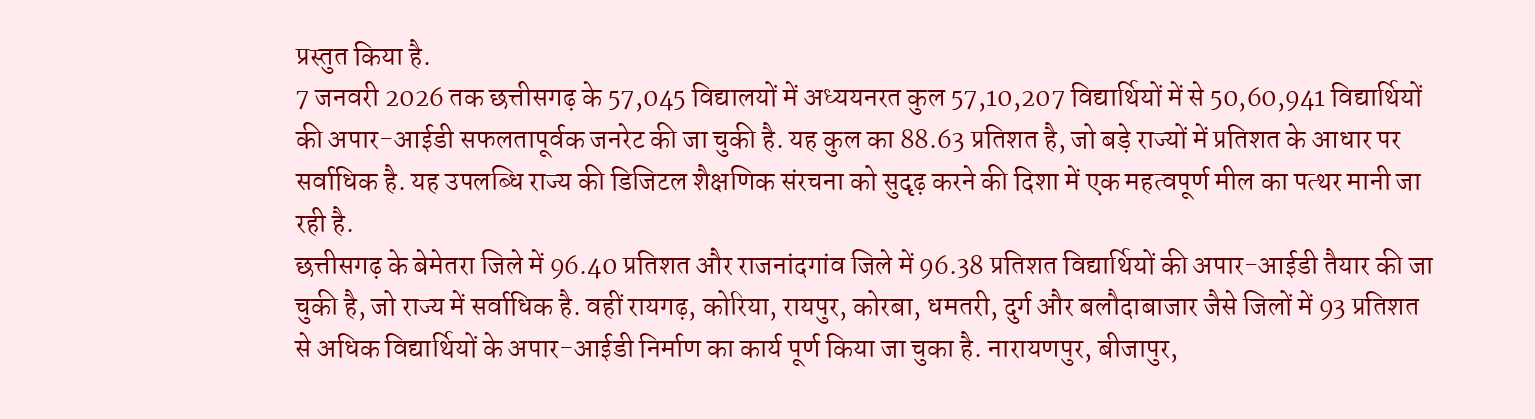प्रस्तुत किया है.
7 जनवरी 2026 तक छत्तीसगढ़ के 57,045 विद्यालयों में अध्ययनरत कुल 57,10,207 विद्यार्थियों में से 50,60,941 विद्यार्थियों की अपार-आईडी सफलतापूर्वक जनरेट की जा चुकी है. यह कुल का 88.63 प्रतिशत है, जो बड़े राज्यों में प्रतिशत के आधार पर सर्वाधिक है. यह उपलब्धि राज्य की डिजिटल शैक्षणिक संरचना को सुदृढ़ करने की दिशा में एक महत्वपूर्ण मील का पत्थर मानी जा रही है.
छत्तीसगढ़ के बेमेतरा जिले में 96.40 प्रतिशत और राजनांदगांव जिले में 96.38 प्रतिशत विद्यार्थियों की अपार-आईडी तैयार की जा चुकी है, जो राज्य में सर्वाधिक है. वहीं रायगढ़, कोरिया, रायपुर, कोरबा, धमतरी, दुर्ग और बलौदाबाजार जैसे जिलों में 93 प्रतिशत से अधिक विद्यार्थियों के अपार-आईडी निर्माण का कार्य पूर्ण किया जा चुका है. नारायणपुर, बीजापुर,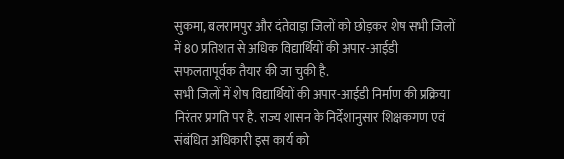सुकमा, बलरामपुर और दंतेवाड़ा जिलों को छोड़कर शेष सभी जिलों में 80 प्रतिशत से अधिक विद्यार्थियों की अपार-आईडी सफलतापूर्वक तैयार की जा चुकी है.
सभी जिलों में शेष विद्यार्थियों की अपार-आईडी निर्माण की प्रक्रिया निरंतर प्रगति पर है. राज्य शासन के निर्देशानुसार शिक्षकगण एवं संबंधित अधिकारी इस कार्य को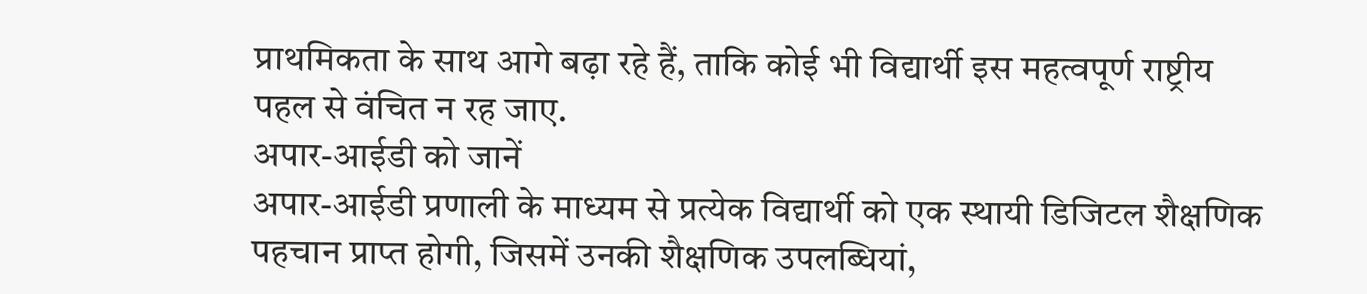प्राथमिकता के साथ आगे बढ़ा रहे हैं, ताकि कोई भी विद्यार्थी इस महत्वपूर्ण राष्ट्रीय पहल से वंचित न रह जाए.
अपार-आईडी को जानें
अपार-आईडी प्रणाली के माध्यम से प्रत्येक विद्यार्थी को एक स्थायी डिजिटल शैक्षणिक पहचान प्राप्त होगी, जिसमें उनकी शैक्षणिक उपलब्धियां,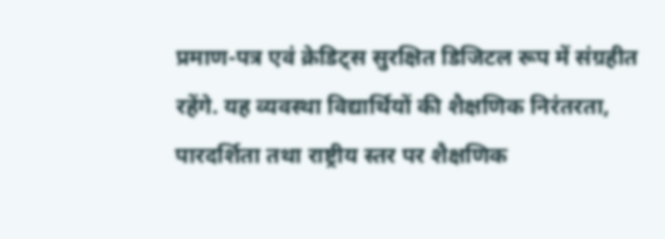प्रमाण-पत्र एवं क्रेडिट्स सुरक्षित डिजिटल रूप में संग्रहीत रहेंगे. यह व्यवस्था विद्यार्थियों की शैक्षणिक निरंतरता, पारदर्शिता तथा राष्ट्रीय स्तर पर शैक्षणिक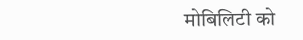मोबिलिटी को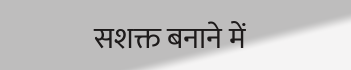सशक्त बनाने में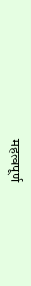महत्वपूर्ण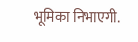भूमिका निभाएगी.